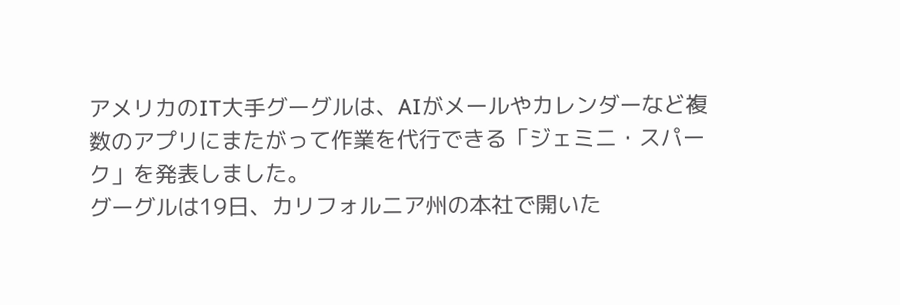アメリカのIT大手グーグルは、AIがメールやカレンダーなど複数のアプリにまたがって作業を代行できる「ジェミニ・スパーク」を発表しました。
グーグルは19日、カリフォルニア州の本社で開いた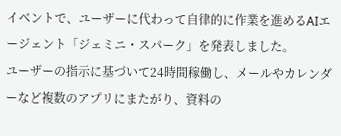イベントで、ユーザーに代わって自律的に作業を進めるAIエージェント「ジェミニ・スパーク」を発表しました。
ユーザーの指示に基づいて24時間稼働し、メールやカレンダーなど複数のアプリにまたがり、資料の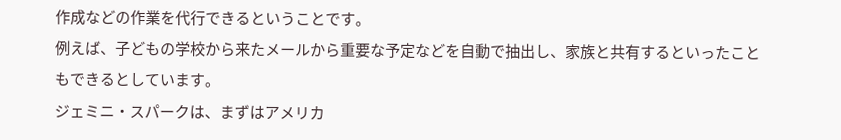作成などの作業を代行できるということです。
例えば、子どもの学校から来たメールから重要な予定などを自動で抽出し、家族と共有するといったこともできるとしています。
ジェミニ・スパークは、まずはアメリカ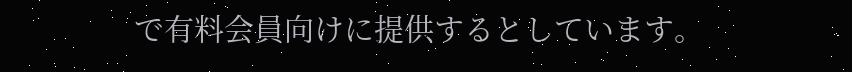で有料会員向けに提供するとしています。